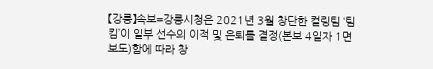【강릉】속보=강릉시청은 2021년 3월 창단한 컬링팀 ‘팀 킴’이 일부 선수의 이적 및 은퇴를 결정(본보 4일자 1면 보도)함에 따라 창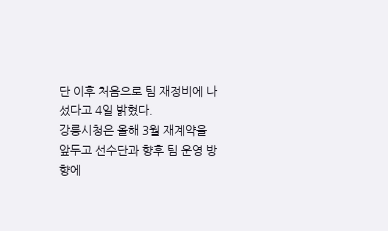단 이후 처음으로 팀 재정비에 나섰다고 4일 밝혔다.
강릉시청은 올해 3월 재계약을 앞두고 선수단과 향후 팀 운영 방향에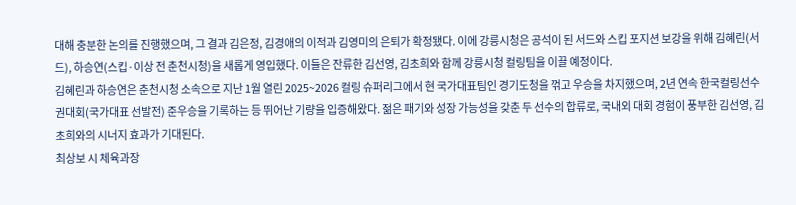대해 충분한 논의를 진행했으며, 그 결과 김은정, 김경애의 이적과 김영미의 은퇴가 확정됐다. 이에 강릉시청은 공석이 된 서드와 스킵 포지션 보강을 위해 김혜린(서드), 하승연(스킵·이상 전 춘천시청)을 새롭게 영입했다. 이들은 잔류한 김선영, 김초희와 함께 강릉시청 컬링팀을 이끌 예정이다.
김혜린과 하승연은 춘천시청 소속으로 지난 1월 열린 2025~2026 컬링 슈퍼리그에서 현 국가대표팀인 경기도청을 꺾고 우승을 차지했으며, 2년 연속 한국컬링선수권대회(국가대표 선발전) 준우승을 기록하는 등 뛰어난 기량을 입증해왔다. 젊은 패기와 성장 가능성을 갖춘 두 선수의 합류로, 국내외 대회 경험이 풍부한 김선영, 김초희와의 시너지 효과가 기대된다.
최상보 시 체육과장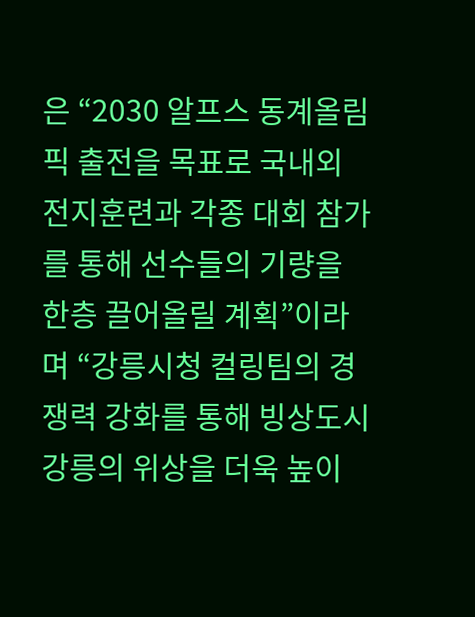은 “2030 알프스 동계올림픽 출전을 목표로 국내외 전지훈련과 각종 대회 참가를 통해 선수들의 기량을 한층 끌어올릴 계획”이라며 “강릉시청 컬링팀의 경쟁력 강화를 통해 빙상도시 강릉의 위상을 더욱 높이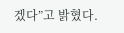겠다”고 밝혔다.